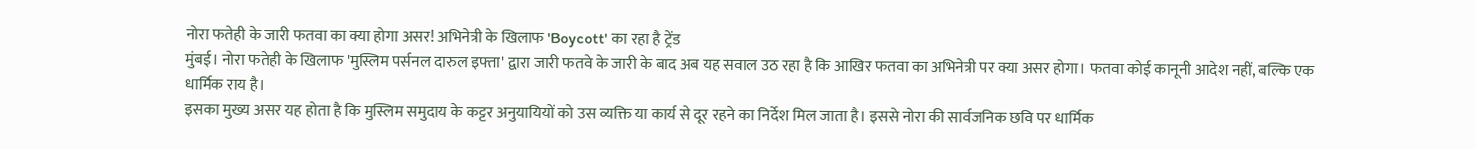नोरा फतेही के जारी फतवा का क्या होगा असर! अभिनेत्री के खिलाफ 'Boycott' का रहा है ट्रेंड
मुंबई। नोरा फतेही के खिलाफ 'मुस्लिम पर्सनल दारुल इफ्ता' द्वारा जारी फतवे के जारी के बाद अब यह सवाल उठ रहा है कि आखिर फतवा का अभिनेत्री पर क्या असर होगा। फतवा कोई कानूनी आदेश नहीं, बल्कि एक धार्मिक राय है।
इसका मुख्य असर यह होता है कि मुस्लिम समुदाय के कट्टर अनुयायियों को उस व्यक्ति या कार्य से दूर रहने का निर्देश मिल जाता है। इससे नोरा की सार्वजनिक छवि पर धार्मिक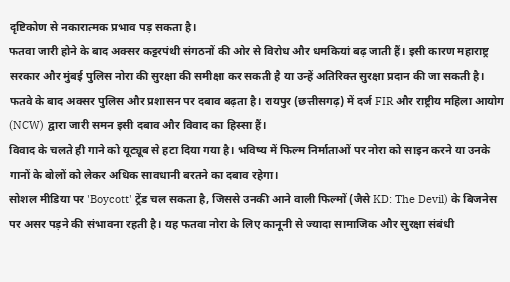दृष्टिकोण से नकारात्मक प्रभाव पड़ सकता है।
फतवा जारी होने के बाद अक्सर कट्टरपंथी संगठनों की ओर से विरोध और धमकियां बढ़ जाती हैं। इसी कारण महाराष्ट्र सरकार और मुंबई पुलिस नोरा की सुरक्षा की समीक्षा कर सकती है या उन्हें अतिरिक्त सुरक्षा प्रदान की जा सकती है।
फतवे के बाद अक्सर पुलिस और प्रशासन पर दबाव बढ़ता है। रायपुर (छत्तीसगढ़) में दर्ज FIR और राष्ट्रीय महिला आयोग (NCW) द्वारा जारी समन इसी दबाव और विवाद का हिस्सा हैं।
विवाद के चलते ही गाने को यूट्यूब से हटा दिया गया है। भविष्य में फिल्म निर्माताओं पर नोरा को साइन करने या उनके गानों के बोलों को लेकर अधिक सावधानी बरतने का दबाव रहेगा।
सोशल मीडिया पर 'Boycott' ट्रेंड चल सकता है, जिससे उनकी आने वाली फिल्मों (जैसे KD: The Devil) के बिजनेस पर असर पड़ने की संभावना रहती है। यह फतवा नोरा के लिए कानूनी से ज्यादा सामाजिक और सुरक्षा संबंधी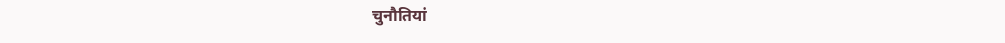चुनौतियां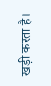खड़ी करता है।